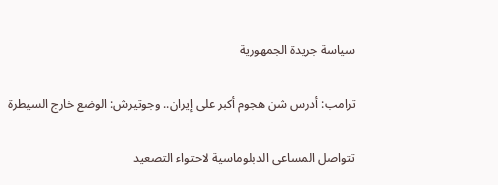سياسة جريدة الجمهورية

ترامب: أدرس شن هجوم أكبر على إيران.. وجوتيرش: الوضع خارج السيطرة

تتواصل المساعى الدبلوماسية لاحتواء التصعيد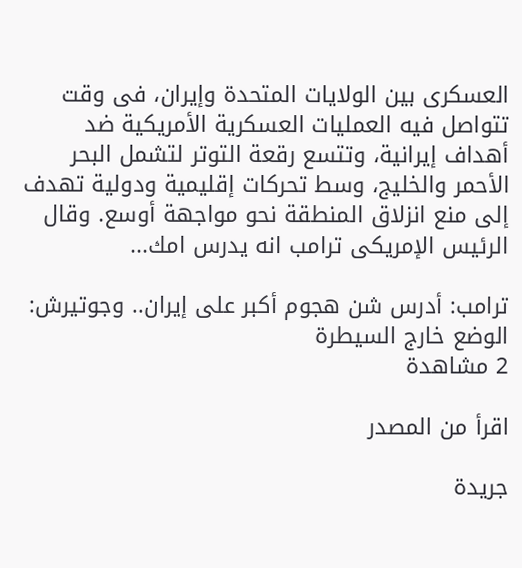العسكرى بين الولايات المتحدة وإيران، فى وقت تتواصل فيه العمليات العسكرية الأمريكية ضد أهداف إيرانية، وتتسع رقعة التوتر لتشمل البحر الأحمر والخليج، وسط تحركات إقليمية ودولية تهدف إلى منع انزلاق المنطقة نحو مواجهة أوسع. وقال الرئيس الإمريكى ترامب انه يدرس امك...

ترامب: أدرس شن هجوم أكبر على إيران.. وجوتيرش: الوضع خارج السيطرة
2 مشاهدة

اقرأ من المصدر

جريدة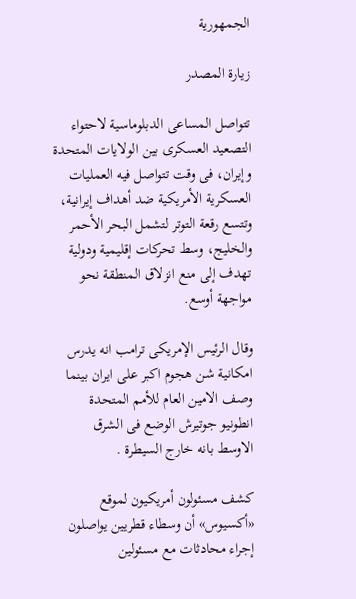الجمهورية

زيارة المصدر

تتواصل المساعى الدبلوماسية لاحتواء التصعيد العسكرى بين الولايات المتحدة وإيران، فى وقت تتواصل فيه العمليات العسكرية الأمريكية ضد أهداف إيرانية، وتتسع رقعة التوتر لتشمل البحر الأحمر والخليج، وسط تحركات إقليمية ودولية تهدف إلى منع انزلاق المنطقة نحو مواجهة أوسع.

وقال الرئيس الإمريكى ترامب انه يدرس امكانية شن هجوم اكبر على ايران بينما وصف الامين العام للأمم المتحدة انطونيو جوتيرش الوضع فى الشرق الاوسط بانه خارج السيطرة .

كشف مسئولون أمريكيون لموقع «أكسيوس» أن وسطاء قطريين يواصلون إجراء محادثات مع مسئولين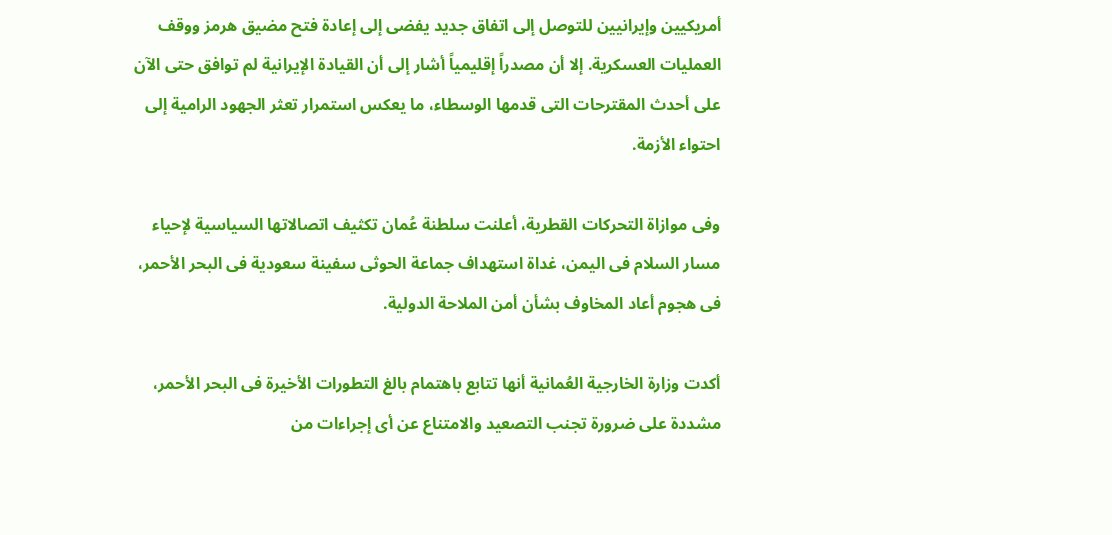أمريكيين وإيرانيين للتوصل إلى اتفاق جديد يفضى إلى إعادة فتح مضيق هرمز ووقف العمليات العسكرية. إلا أن مصدراً إقليمياً أشار إلى أن القيادة الإيرانية لم توافق حتى الآن على أحدث المقترحات التى قدمها الوسطاء، ما يعكس استمرار تعثر الجهود الرامية إلى احتواء الأزمة.

وفى موازاة التحركات القطرية، أعلنت سلطنة عُمان تكثيف اتصالاتها السياسية لإحياء مسار السلام فى اليمن، غداة استهداف جماعة الحوثى سفينة سعودية فى البحر الأحمر، فى هجوم أعاد المخاوف بشأن أمن الملاحة الدولية.

أكدت وزارة الخارجية العُمانية أنها تتابع باهتمام بالغ التطورات الأخيرة فى البحر الأحمر، مشددة على ضرورة تجنب التصعيد والامتناع عن أى إجراءات من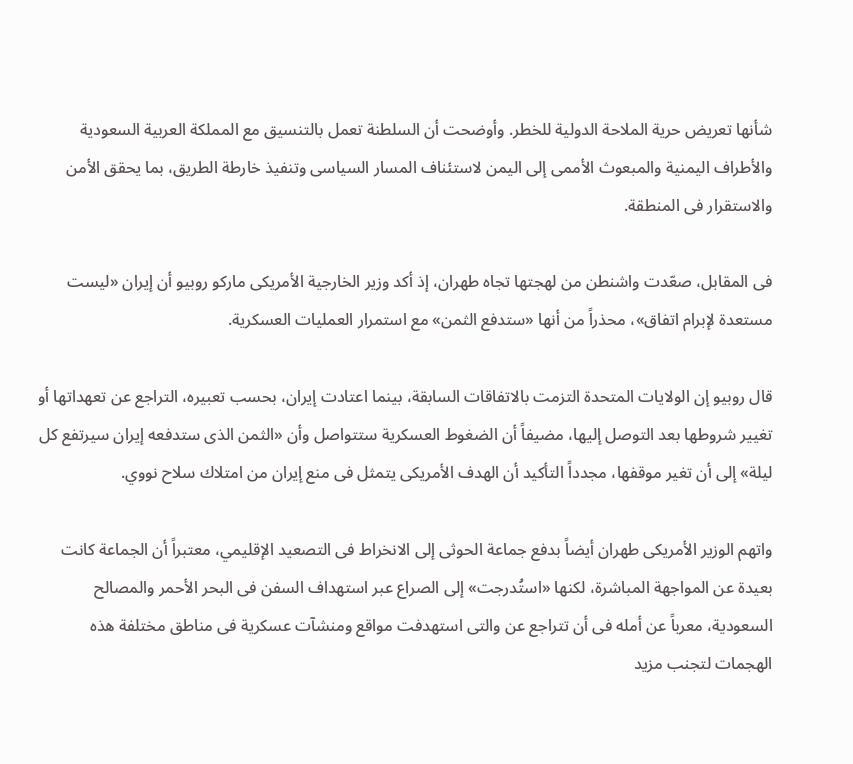شأنها تعريض حرية الملاحة الدولية للخطر. وأوضحت أن السلطنة تعمل بالتنسيق مع المملكة العربية السعودية والأطراف اليمنية والمبعوث الأممى إلى اليمن لاستئناف المسار السياسى وتنفيذ خارطة الطريق، بما يحقق الأمن والاستقرار فى المنطقة.

فى المقابل، صعّدت واشنطن من لهجتها تجاه طهران، إذ أكد وزير الخارجية الأمريكى ماركو روبيو أن إيران «ليست مستعدة لإبرام اتفاق»، محذراً من أنها «ستدفع الثمن» مع استمرار العمليات العسكرية.

قال روبيو إن الولايات المتحدة التزمت بالاتفاقات السابقة، بينما اعتادت إيران، بحسب تعبيره، التراجع عن تعهداتها أو تغيير شروطها بعد التوصل إليها، مضيفاً أن الضغوط العسكرية ستتواصل وأن «الثمن الذى ستدفعه إيران سيرتفع كل ليلة» إلى أن تغير موقفها، مجدداً التأكيد أن الهدف الأمريكى يتمثل فى منع إيران من امتلاك سلاح نووي.

واتهم الوزير الأمريكى طهران أيضاً بدفع جماعة الحوثى إلى الانخراط فى التصعيد الإقليمي، معتبراً أن الجماعة كانت بعيدة عن المواجهة المباشرة، لكنها «استُدرجت» إلى الصراع عبر استهداف السفن فى البحر الأحمر والمصالح السعودية، معرباً عن أمله فى أن تتراجع عن والتى استهدفت مواقع ومنشآت عسكرية فى مناطق مختلفة هذه الهجمات لتجنب مزيد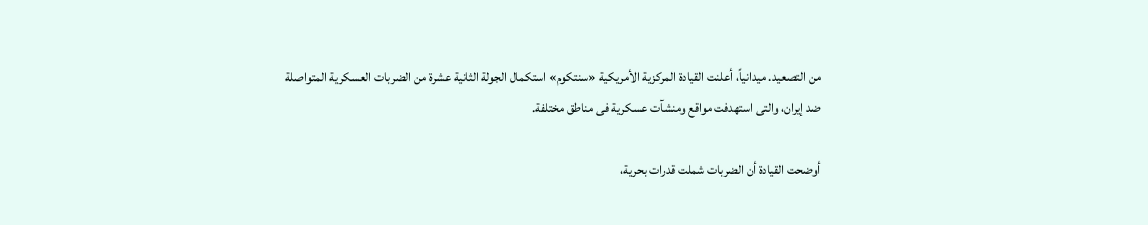من التصعيد. ميدانياً، أعلنت القيادة المركزية الأمريكية «سنتكوم» استكمال الجولة الثانية عشرة من الضربات العسكرية المتواصلة ضد إيران، والتى استهدفت مواقع ومنشآت عسكرية فى مناطق مختلفة.

أوضحت القيادة أن الضربات شملت قدرات بحرية،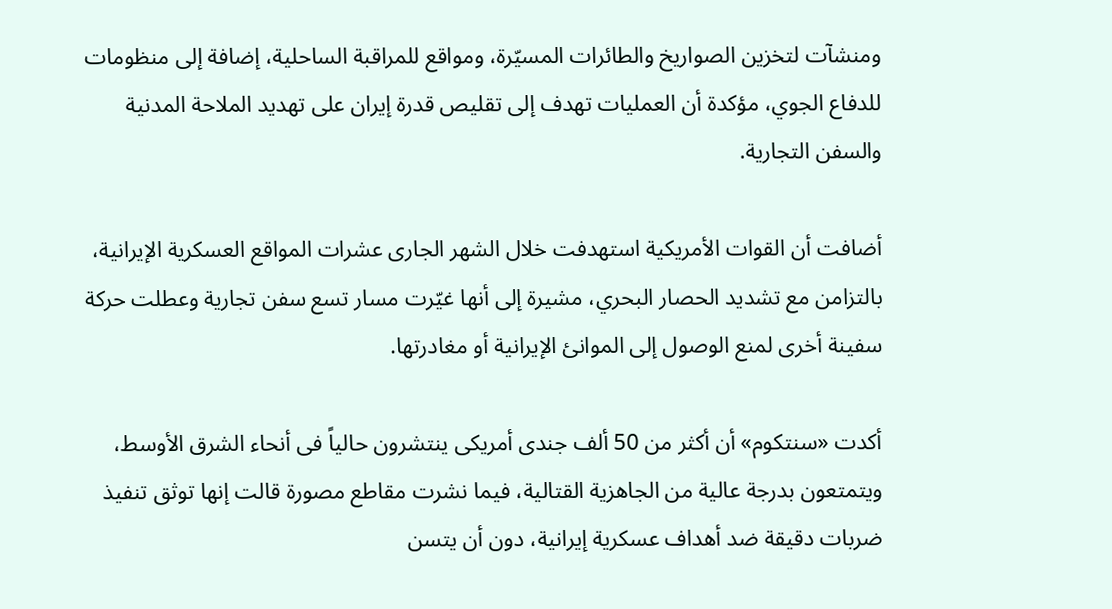ومنشآت لتخزين الصواريخ والطائرات المسيّرة، ومواقع للمراقبة الساحلية، إضافة إلى منظومات للدفاع الجوي، مؤكدة أن العمليات تهدف إلى تقليص قدرة إيران على تهديد الملاحة المدنية والسفن التجارية.

أضافت أن القوات الأمريكية استهدفت خلال الشهر الجارى عشرات المواقع العسكرية الإيرانية، بالتزامن مع تشديد الحصار البحري، مشيرة إلى أنها غيّرت مسار تسع سفن تجارية وعطلت حركة سفينة أخرى لمنع الوصول إلى الموانئ الإيرانية أو مغادرتها.

أكدت «سنتكوم» أن أكثر من 50 ألف جندى أمريكى ينتشرون حالياً فى أنحاء الشرق الأوسط، ويتمتعون بدرجة عالية من الجاهزية القتالية، فيما نشرت مقاطع مصورة قالت إنها توثق تنفيذ ضربات دقيقة ضد أهداف عسكرية إيرانية، دون أن يتسن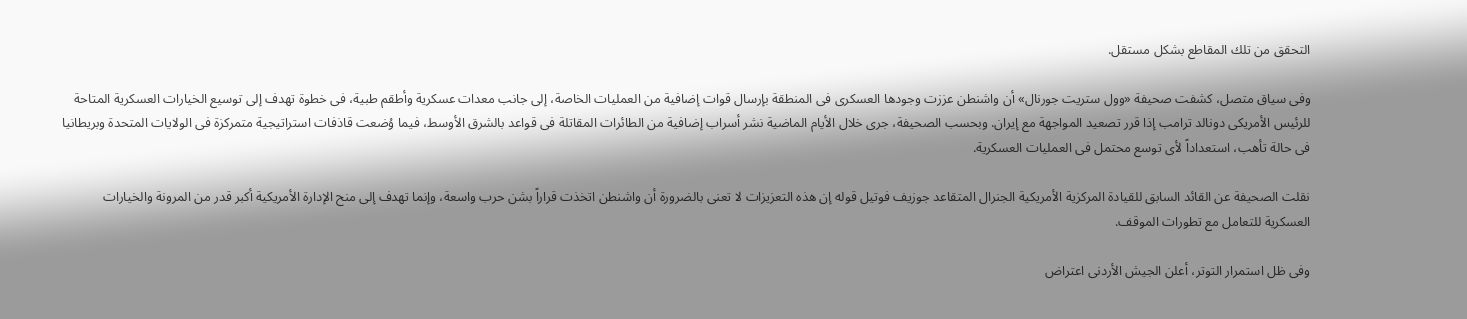التحقق من تلك المقاطع بشكل مستقل.

وفى سياق متصل، كشفت صحيفة «وول ستريت جورنال» أن واشنطن عززت وجودها العسكرى فى المنطقة بإرسال قوات إضافية من العمليات الخاصة، إلى جانب معدات عسكرية وأطقم طبية، فى خطوة تهدف إلى توسيع الخيارات العسكرية المتاحة للرئيس الأمريكى دونالد ترامب إذا قرر تصعيد المواجهة مع إيران. وبحسب الصحيفة، جرى خلال الأيام الماضية نشر أسراب إضافية من الطائرات المقاتلة فى قواعد بالشرق الأوسط، فيما وُضعت قاذفات استراتيجية متمركزة فى الولايات المتحدة وبريطانيا فى حالة تأهب، استعداداً لأى توسع محتمل فى العمليات العسكرية.

نقلت الصحيفة عن القائد السابق للقيادة المركزية الأمريكية الجنرال المتقاعد جوزيف فوتيل قوله إن هذه التعزيزات لا تعنى بالضرورة أن واشنطن اتخذت قراراً بشن حرب واسعة، وإنما تهدف إلى منح الإدارة الأمريكية أكبر قدر من المرونة والخيارات العسكرية للتعامل مع تطورات الموقف.

وفى ظل استمرار التوتر، أعلن الجيش الأردنى اعتراض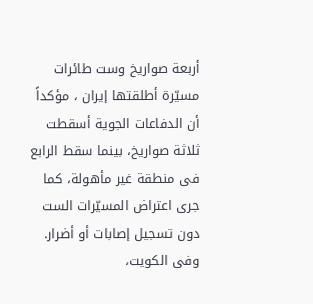أربعة صواريخ وست طائرات مسيّرة أطلقتها إيران ، مؤكداً أن الدفاعات الجوية أسقطت ثلاثة صواريخ، بينما سقط الرابع فى منطقة غير مأهولة، كما جرى اعتراض المسيّرات الست دون تسجيل إصابات أو أضرار. وفى الكويت،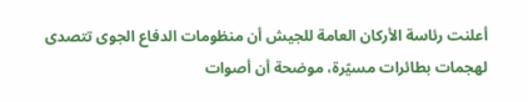أعلنت رئاسة الأركان العامة للجيش أن منظومات الدفاع الجوى تتصدى لهجمات بطائرات مسيّرة، موضحة أن أصوات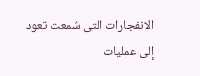الانفجارات التى سُمعت تعود إلى عمليات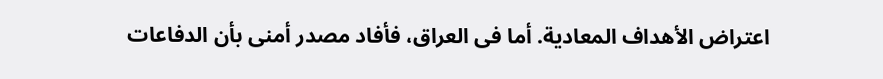اعتراض الأهداف المعادية. أما فى العراق، فأفاد مصدر أمنى بأن الدفاعات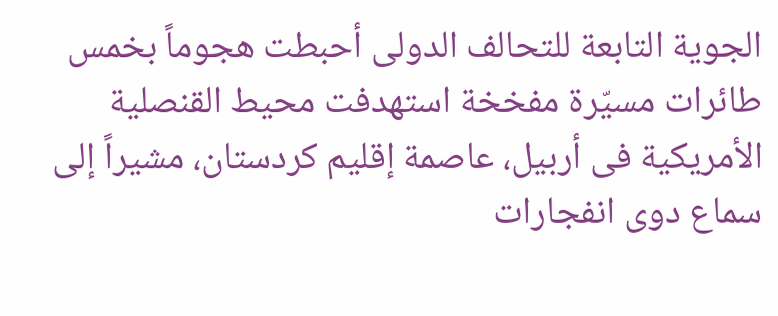الجوية التابعة للتحالف الدولى أحبطت هجوماً بخمس طائرات مسيّرة مفخخة استهدفت محيط القنصلية الأمريكية فى أربيل، عاصمة إقليم كردستان، مشيراً إلى سماع دوى انفجارات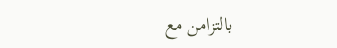بالتزامن مع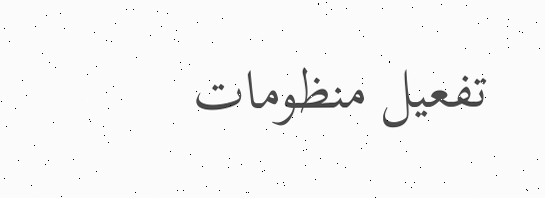تفعيل منظومات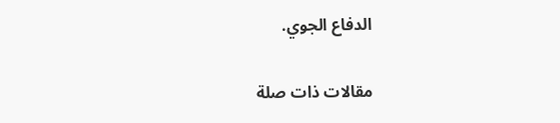الدفاع الجوي.

مقالات ذات صلة